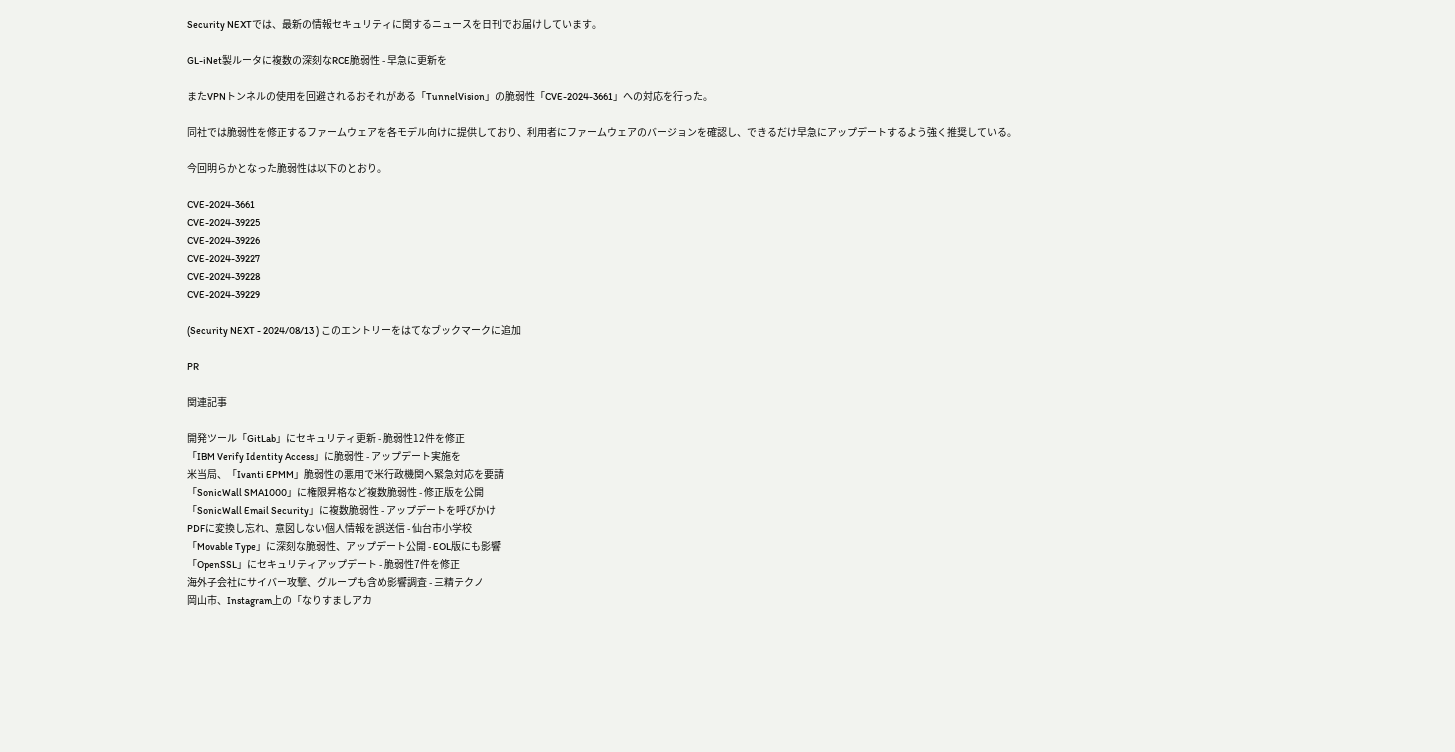Security NEXTでは、最新の情報セキュリティに関するニュースを日刊でお届けしています。

GL-iNet製ルータに複数の深刻なRCE脆弱性 - 早急に更新を

またVPNトンネルの使用を回避されるおそれがある「TunnelVision」の脆弱性「CVE-2024-3661」への対応を行った。

同社では脆弱性を修正するファームウェアを各モデル向けに提供しており、利用者にファームウェアのバージョンを確認し、できるだけ早急にアップデートするよう強く推奨している。

今回明らかとなった脆弱性は以下のとおり。

CVE-2024-3661
CVE-2024-39225
CVE-2024-39226
CVE-2024-39227
CVE-2024-39228
CVE-2024-39229

(Security NEXT - 2024/08/13 ) このエントリーをはてなブックマークに追加

PR

関連記事

開発ツール「GitLab」にセキュリティ更新 - 脆弱性12件を修正
「IBM Verify Identity Access」に脆弱性 - アップデート実施を
米当局、「Ivanti EPMM」脆弱性の悪用で米行政機関へ緊急対応を要請
「SonicWall SMA1000」に権限昇格など複数脆弱性 - 修正版を公開
「SonicWall Email Security」に複数脆弱性 - アップデートを呼びかけ
PDFに変換し忘れ、意図しない個人情報を誤送信 - 仙台市小学校
「Movable Type」に深刻な脆弱性、アップデート公開 - EOL版にも影響
「OpenSSL」にセキュリティアップデート - 脆弱性7件を修正
海外子会社にサイバー攻撃、グループも含め影響調査 - 三精テクノ
岡山市、Instagram上の「なりすましアカ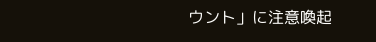ウント」に注意喚起